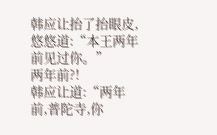韩应让抬了抬眼皮,悠悠道:“本王两年前见过你。”
两年前?!
韩应让道:“两年前,普陀寺,你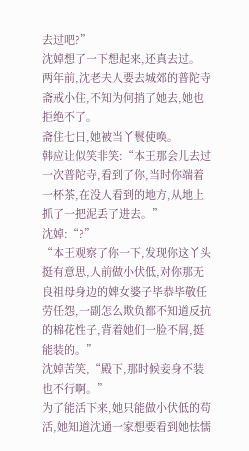去过吧?”
沈婥想了一下想起来,还真去过。
两年前,沈老夫人要去城郊的普陀寺斋戒小住,不知为何捎了她去,她也拒绝不了。
斋住七日,她被当丫鬟使唤。
韩应让似笑非笑:“本王那会儿去过一次普陀寺,看到了你,当时你端着一杯茶,在没人看到的地方,从地上抓了一把泥丢了进去。”
沈婥:“?”
“本王观察了你一下,发现你这丫头挺有意思,人前做小伏低,对你那无良祖母身边的婢女婆子毕恭毕敬任劳任怨,一副怎么欺负都不知道反抗的棉花性子,背着她们一脸不屑,挺能装的。”
沈婥苦笑,“殿下,那时候妾身不装也不行啊。”
为了能活下来,她只能做小伏低的苟活,她知道沈通一家想要看到她怯懦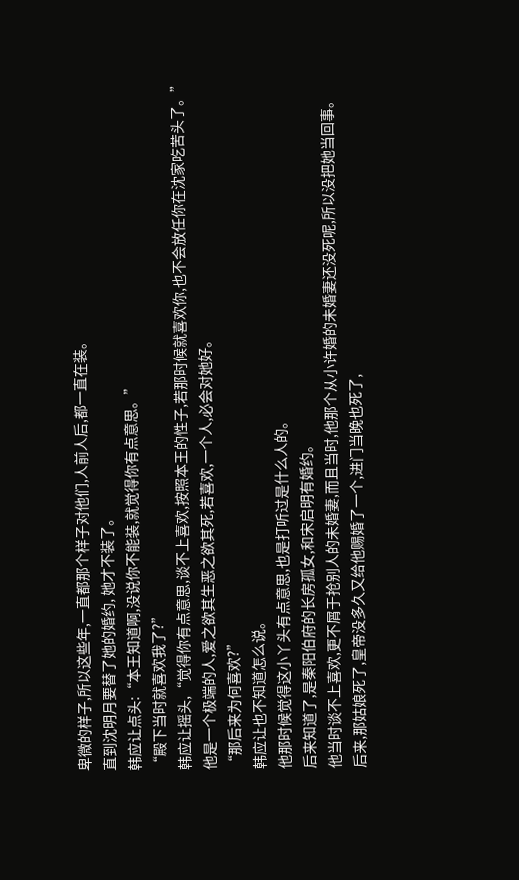卑微的样子,所以这些年,一直都那个样子对他们,人前人后,都一直在装。
直到沈明月要替了她的婚约, 她才不装了。
韩应让点头:“本王知道啊,没说你不能装,就觉得你有点意思。”
“殿下当时就喜欢我了?”
韩应让摇头,“觉得你有点意思,谈不上喜欢,按照本王的性子,若那时候就喜欢你,也不会放任你在沈家吃苦头了。”
他是一个极端的人,爱之欲其生恶之欲其死,若喜欢,一个人,必会对她好。
“那后来为何喜欢?”
韩应让也不知道怎么说。
他那时候觉得这小丫头有点意思,也是打听过是什么人的。
后来知道了,是秦阳伯府的长房孤女,和宋启明有婚约。
他当时谈不上喜欢,更不屑于抢别人的未婚妻,而且当时,他那个从小许婚的未婚妻还没死呢,所以没把她当回事。
后来,那姑娘死了,皇帝没多久又给他赐婚了一个,进门当晚也死了,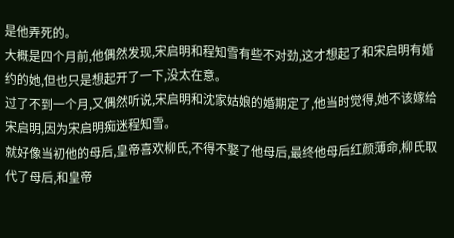是他弄死的。
大概是四个月前,他偶然发现,宋启明和程知雪有些不对劲,这才想起了和宋启明有婚约的她,但也只是想起开了一下,没太在意。
过了不到一个月,又偶然听说,宋启明和沈家姑娘的婚期定了,他当时觉得,她不该嫁给宋启明,因为宋启明痴迷程知雪。
就好像当初他的母后,皇帝喜欢柳氏,不得不娶了他母后,最终他母后红颜薄命,柳氏取代了母后,和皇帝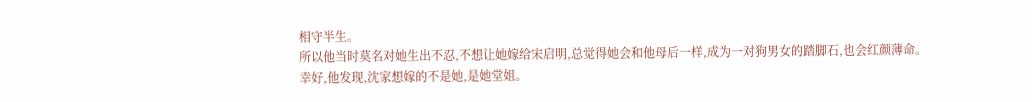相守半生。
所以他当时莫名对她生出不忍,不想让她嫁给宋启明,总觉得她会和他母后一样,成为一对狗男女的踏脚石,也会红颜薄命。
幸好,他发现,沈家想嫁的不是她,是她堂姐。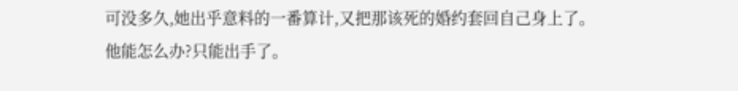可没多久,她出乎意料的一番算计,又把那该死的婚约套回自己身上了。
他能怎么办?只能出手了。